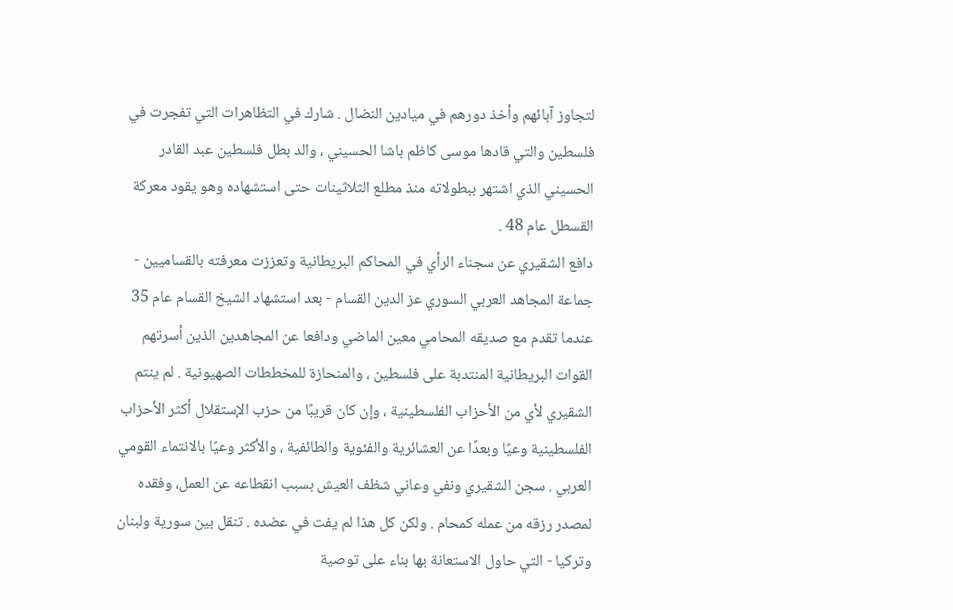لتجاوز آبائهم وأخذ دورهم في ميادين النضال . شارك في التظاهرات التي تفجرت في فلسطين والتي قادها موسى كاظم باشا الحسيني ، والد بطل فلسطين عبد القادر الحسيني الذي اشتهر ببطولاته منذ مطلع الثلاثينات حتى استشهاده وهو يقود معركة القسطل عام 48 .
دافع الشقيري عن سجناء الرأي في المحاكم البريطانية وتعززت معرفته بالقساميين - جماعة المجاهد العربي السوري عز الدين القسام - بعد استشهاد الشيخ القسام عام 35 عندما تقدم مع صديقه المحامي معين الماضي ودافعا عن المجاهدين الذين أسرتهم القوات البريطانية المنتدبة على فلسطين ، والمنحازة للمخططات الصهيونية . لم ينتم الشقيري لأي من الأحزاب الفلسطينية ، وإن كان قريبًا من حزب الإستقلال أكثر الأحزاب الفلسطينية وعيًا وبعدًا عن العشائرية والفئوية والطائفية ، والأكثر وعيًا بالانتماء القومي العربي . سجن الشقيري ونفي وعاني شظف العيش بسبب انقطاعه عن العمل، وفقده لمصدر رزقه من عمله كمحام . ولكن كل هذا لم يفت في عضده . تنقل بين سورية ولبنان وتركيا - التي حاول الاستعانة بها بناء على توصية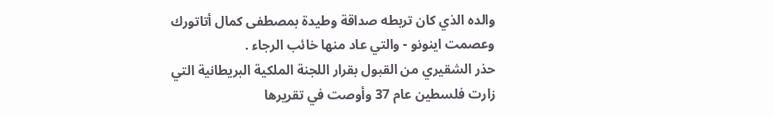والده الذي كان تربطه صداقة وطيدة بمصطفى كمال أتاتورك وعصمت اينونو - والتي عاد منها خائب الرجاء .
حذر الشقيري من القبول بقرار اللجنة الملكية البريطانية التي زارت فلسطين عام 37 وأوصت في تقريرها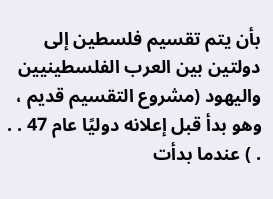بأن يتم تقسيم فلسطين إلى دولتين بين العرب الفلسطينيين واليهود (مشروع التقسيم قديم ، وهو بدأ قبل إعلانه دوليًا عام 47 . . . ) عندما بدأت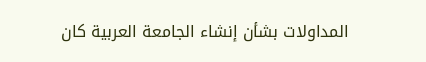المداولات بشأن إنشاء الجامعة العربية كان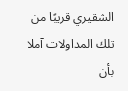الشقيري قريبًا من تلك المداولات آملا بأن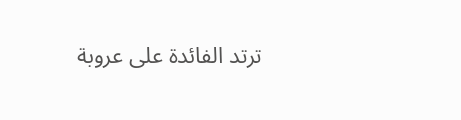ترتد الفائدة على عروبة